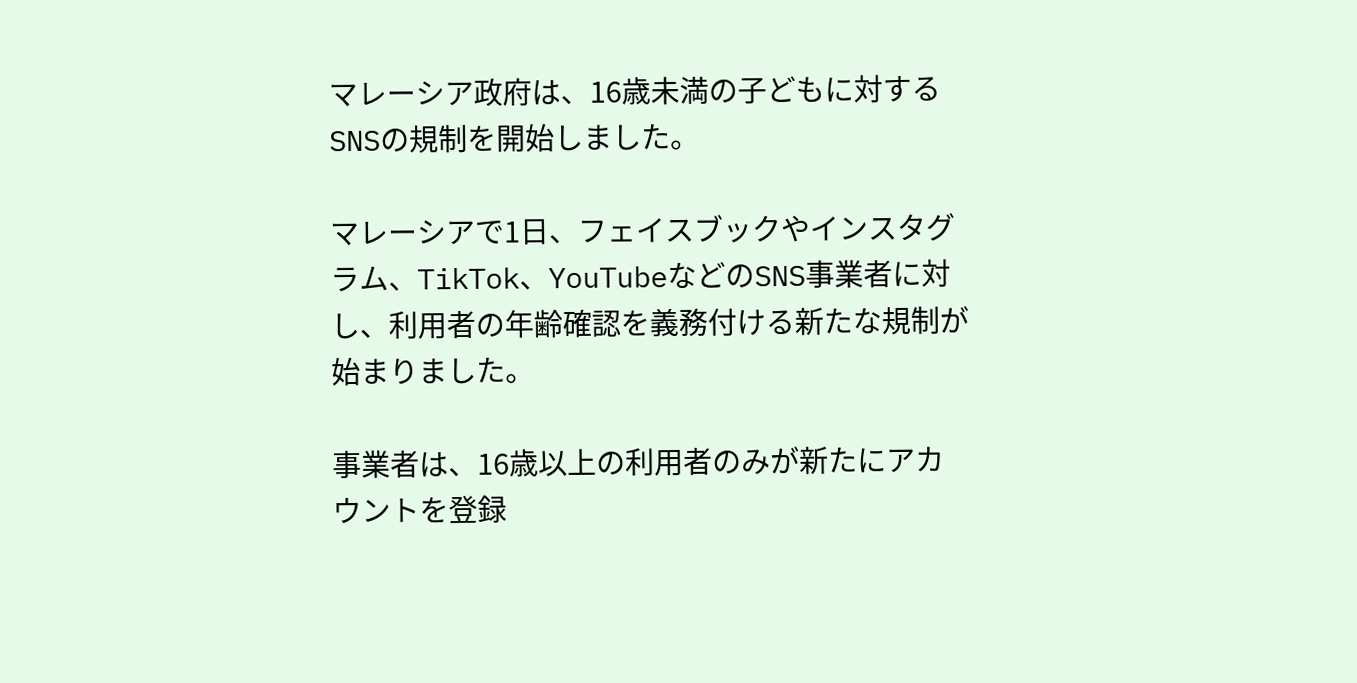マレーシア政府は、16歳未満の子どもに対するSNSの規制を開始しました。

マレーシアで1日、フェイスブックやインスタグラム、TikTok、YouTubeなどのSNS事業者に対し、利用者の年齢確認を義務付ける新たな規制が始まりました。

事業者は、16歳以上の利用者のみが新たにアカウントを登録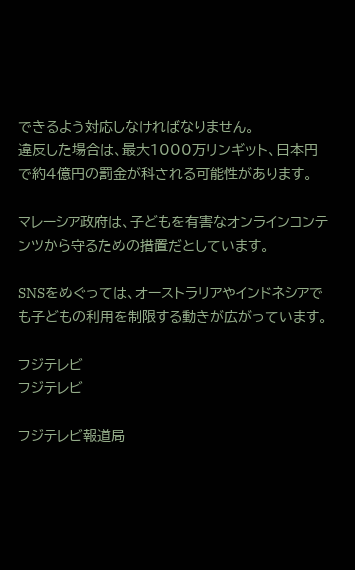できるよう対応しなければなりません。
違反した場合は、最大1000万リンギット、日本円で約4億円の罰金が科される可能性があります。

マレーシア政府は、子どもを有害なオンラインコンテンツから守るための措置だとしています。

SNSをめぐっては、オーストラリアやインドネシアでも子どもの利用を制限する動きが広がっています。

フジテレビ
フジテレビ

フジテレビ報道局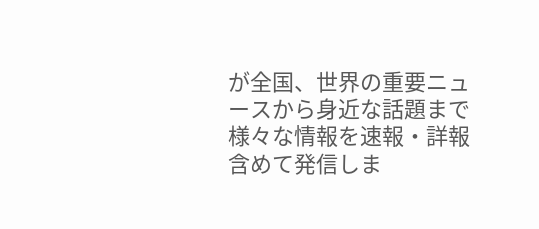が全国、世界の重要ニュースから身近な話題まで様々な情報を速報・詳報含めて発信しま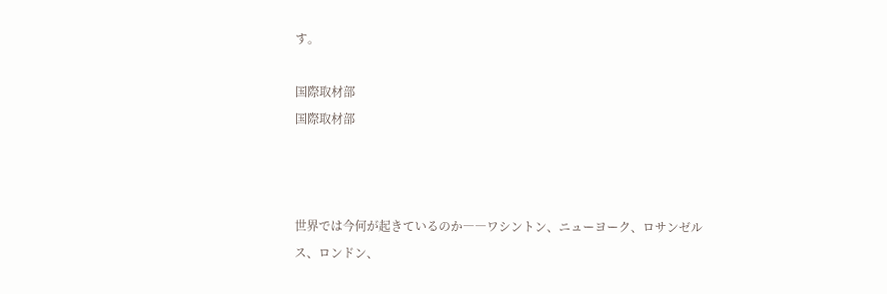す。

国際取材部
国際取材部



世界では今何が起きているのか――ワシントン、ニューヨーク、ロサンゼルス、ロンドン、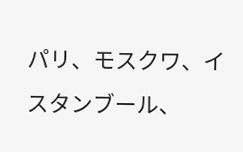パリ、モスクワ、イスタンブール、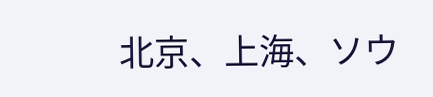北京、上海、ソウ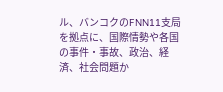ル、バンコクのFNN11支局を拠点に、国際情勢や各国の事件・事故、政治、経済、社会問題か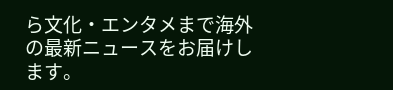ら文化・エンタメまで海外の最新ニュースをお届けします。